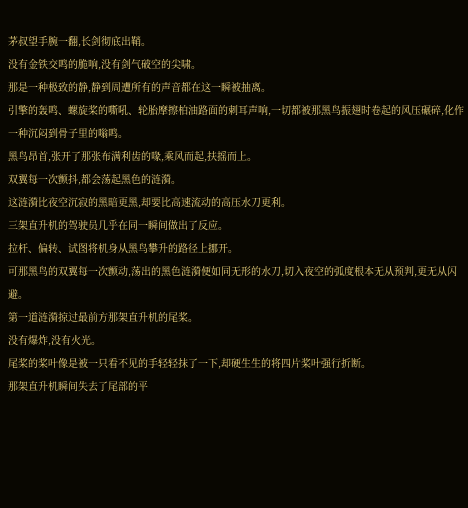茅叔望手腕一翻,长剑彻底出鞘。
没有金铁交鸣的脆响,没有剑气破空的尖啸。
那是一种极致的静,静到周遭所有的声音都在这一瞬被抽离。
引擎的轰鸣、螺旋桨的嘶吼、轮胎摩擦柏油路面的刺耳声响,一切都被那黑鸟振翅时卷起的风压碾碎,化作一种沉闷到骨子里的嗡鸣。
黑鸟昂首,张开了那张布满利齿的喙,乘风而起,扶摇而上。
双翼每一次颤抖,都会荡起黑色的涟漪。
这涟漪比夜空沉寂的黑暗更黑,却要比高速流动的高压水刀更利。
三架直升机的驾驶员几乎在同一瞬间做出了反应。
拉杆、偏转、试图将机身从黑鸟攀升的路径上挪开。
可那黑鸟的双翼每一次颤动,荡出的黑色涟漪便如同无形的水刀,切入夜空的弧度根本无从预判,更无从闪避。
第一道涟漪掠过最前方那架直升机的尾桨。
没有爆炸,没有火光。
尾桨的桨叶像是被一只看不见的手轻轻抹了一下,却硬生生的将四片桨叶强行折断。
那架直升机瞬间失去了尾部的平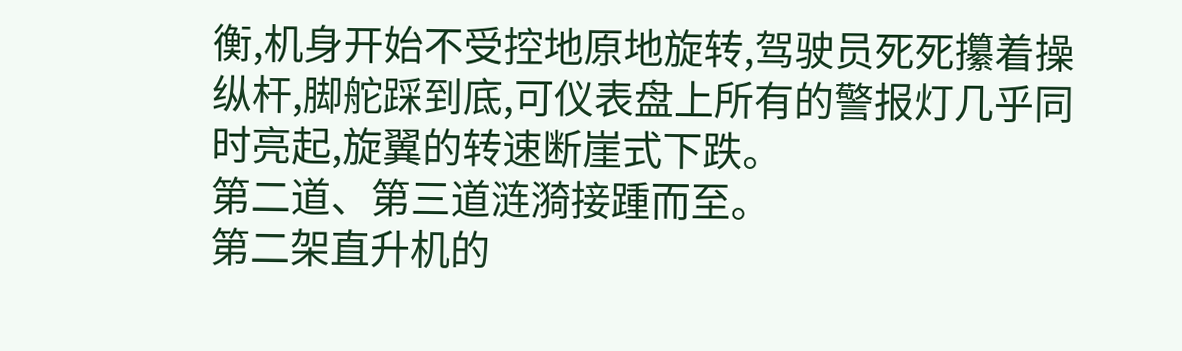衡,机身开始不受控地原地旋转,驾驶员死死攥着操纵杆,脚舵踩到底,可仪表盘上所有的警报灯几乎同时亮起,旋翼的转速断崖式下跌。
第二道、第三道涟漪接踵而至。
第二架直升机的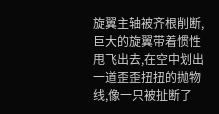旋翼主轴被齐根削断,巨大的旋翼带着惯性甩飞出去,在空中划出一道歪歪扭扭的抛物线,像一只被扯断了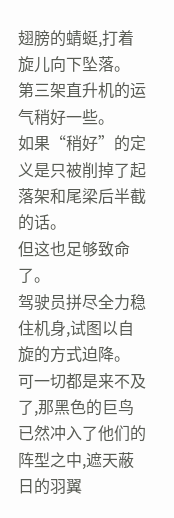翅膀的蜻蜓,打着旋儿向下坠落。
第三架直升机的运气稍好一些。
如果“稍好”的定义是只被削掉了起落架和尾梁后半截的话。
但这也足够致命了。
驾驶员拼尽全力稳住机身,试图以自旋的方式迫降。
可一切都是来不及了,那黑色的巨鸟已然冲入了他们的阵型之中,遮天蔽日的羽翼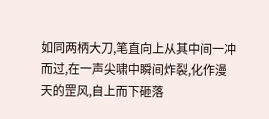如同两柄大刀,笔直向上从其中间一冲而过,在一声尖啸中瞬间炸裂,化作漫天的罡风,自上而下砸落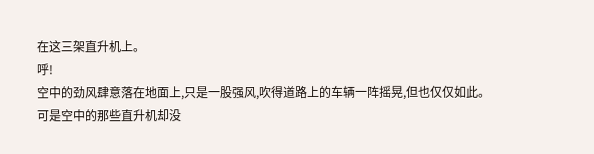在这三架直升机上。
呼!
空中的劲风肆意落在地面上,只是一股强风,吹得道路上的车辆一阵摇晃,但也仅仅如此。
可是空中的那些直升机却没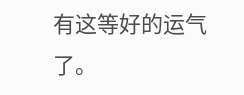有这等好的运气了。